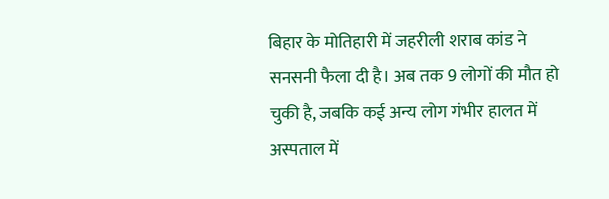बिहार के मोतिहारी में जहरीली शराब कांड ने सनसनी फैला दी है। अब तक 9 लोगों की मौत हो चुकी है, जबकि कई अन्य लोग गंभीर हालत में अस्पताल में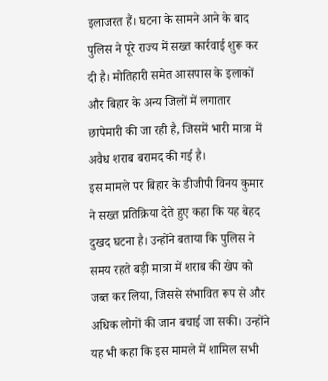इलाजरत हैं। घटना के सामने आने के बाद पुलिस ने पूरे राज्य में सख्त कार्रवाई शुरू कर दी है। मोतिहारी समेत आसपास के इलाकों और बिहार के अन्य जिलों में लगातार छापेमारी की जा रही है, जिसमें भारी मात्रा में अवैध शराब बरामद की गई है।
इस मामले पर बिहार के डीजीपी विनय कुमार ने सख्त प्रतिक्रिया देते हुए कहा कि यह बेहद दुखद घटना है। उन्होंने बताया कि पुलिस ने समय रहते बड़ी मात्रा में शराब की खेप को जब्त कर लिया, जिससे संभावित रूप से और अधिक लोगों की जान बचाई जा सकी। उन्होंने यह भी कहा कि इस मामले में शामिल सभी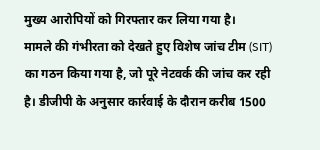मुख्य आरोपियों को गिरफ्तार कर लिया गया है।
मामले की गंभीरता को देखते हुए विशेष जांच टीम (SIT) का गठन किया गया है, जो पूरे नेटवर्क की जांच कर रही है। डीजीपी के अनुसार कार्रवाई के दौरान करीब 1500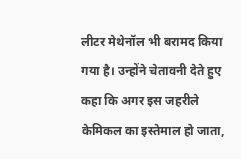लीटर मेथेनॉल भी बरामद किया गया है। उन्होंने चेतावनी देते हुए कहा कि अगर इस जहरीले केमिकल का इस्तेमाल हो जाता,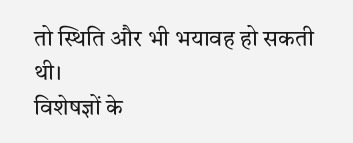तो स्थिति और भी भयावह हो सकती थी।
विशेषज्ञों के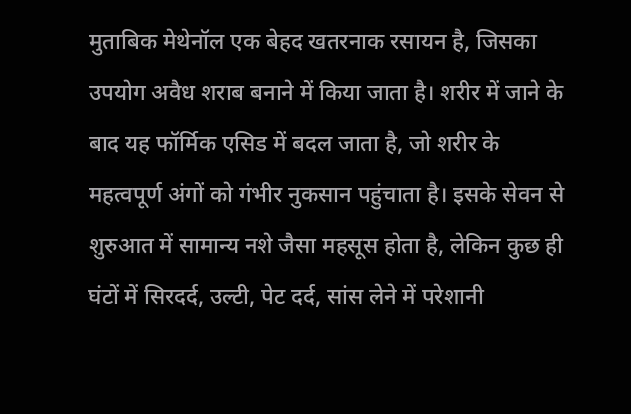मुताबिक मेथेनॉल एक बेहद खतरनाक रसायन है, जिसका उपयोग अवैध शराब बनाने में किया जाता है। शरीर में जाने के बाद यह फॉर्मिक एसिड में बदल जाता है, जो शरीर के महत्वपूर्ण अंगों को गंभीर नुकसान पहुंचाता है। इसके सेवन से शुरुआत में सामान्य नशे जैसा महसूस होता है, लेकिन कुछ ही घंटों में सिरदर्द, उल्टी, पेट दर्द, सांस लेने में परेशानी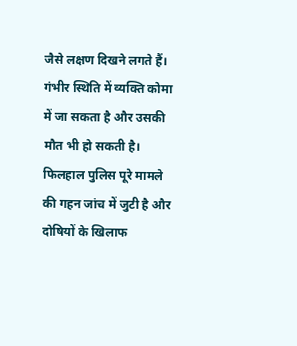जैसे लक्षण दिखने लगते हैं। गंभीर स्थिति में व्यक्ति कोमा में जा सकता है और उसकी मौत भी हो सकती है।
फिलहाल पुलिस पूरे मामले की गहन जांच में जुटी है और दोषियों के खिलाफ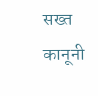सख्त कानूनी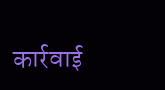कार्रवाई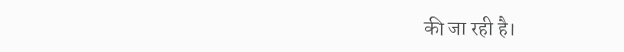की जा रही है।